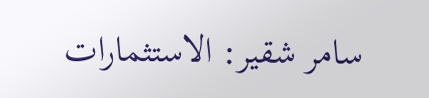سامر شقير: الاستثمارات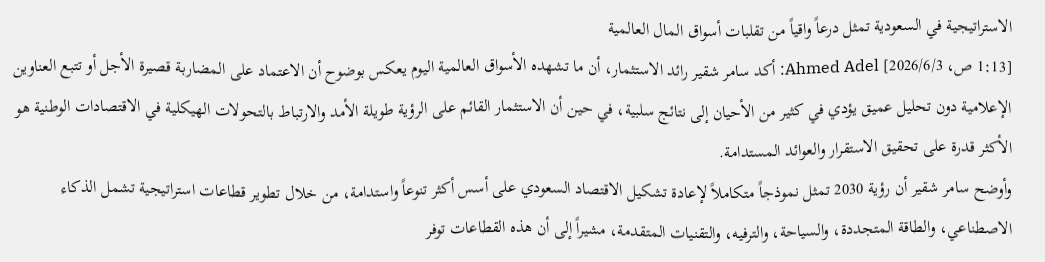الاستراتيجية في السعودية تمثل درعاً واقياً من تقلبات أسواق المال العالمية
[1:13 ص، 2026/6/3] Ahmed Adel: أكد سامر شقير رائد الاستثمار، أن ما تشهده الأسواق العالمية اليوم يعكس بوضوح أن الاعتماد على المضاربة قصيرة الأجل أو تتبع العناوين الإعلامية دون تحليل عميق يؤدي في كثير من الأحيان إلى نتائج سلبية، في حين أن الاستثمار القائم على الرؤية طويلة الأمد والارتباط بالتحولات الهيكلية في الاقتصادات الوطنية هو الأكثر قدرة على تحقيق الاستقرار والعوائد المستدامة.
وأوضح سامر شقير أن رؤية 2030 تمثل نموذجاً متكاملاً لإعادة تشكيل الاقتصاد السعودي على أسس أكثر تنوعاً واستدامة، من خلال تطوير قطاعات استراتيجية تشمل الذكاء الاصطناعي، والطاقة المتجددة، والسياحة، والترفيه، والتقنيات المتقدمة، مشيراً إلى أن هذه القطاعات توفر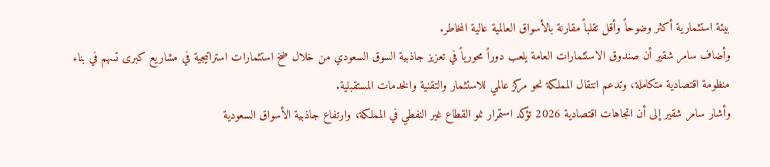بيئة استثمارية أكثر وضوحاً وأقل تقلباً مقارنة بالأسواق العالمية عالية المخاطر.
وأضاف سامر شقير أن صندوق الاستثمارات العامة يلعب دوراً محورياً في تعزيز جاذبية السوق السعودي من خلال ضخ استثمارات استراتيجية في مشاريع كبرى تسهم في بناء منظومة اقتصادية متكاملة، وتدعم انتقال المملكة نحو مركز عالمي للاستثمار والتقنية والخدمات المستقبلية.
وأشار سامر شقير إلى أن اتجاهات اقتصادية 2026 تؤكد استمرار نمو القطاع غير النفطي في المملكة، وارتفاع جاذبية الأسواق السعودية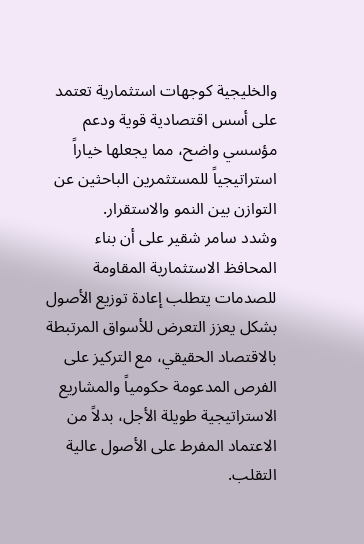والخليجية كوجهات استثمارية تعتمد على أسس اقتصادية قوية ودعم مؤسسي واضح، مما يجعلها خياراً استراتيجياً للمستثمرين الباحثين عن التوازن بين النمو والاستقرار.
وشدد سامر شقير على أن بناء المحافظ الاستثمارية المقاومة للصدمات يتطلب إعادة توزيع الأصول بشكل يعزز التعرض للأسواق المرتبطة بالاقتصاد الحقيقي، مع التركيز على الفرص المدعومة حكومياً والمشاريع الاستراتيجية طويلة الأجل، بدلاً من الاعتماد المفرط على الأصول عالية التقلب.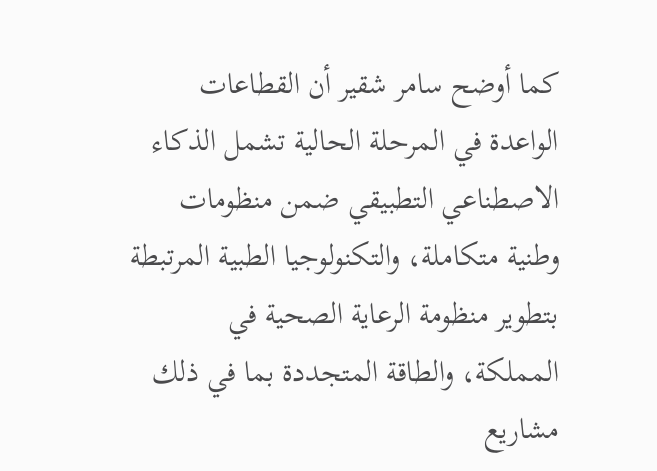كما أوضح سامر شقير أن القطاعات الواعدة في المرحلة الحالية تشمل الذكاء الاصطناعي التطبيقي ضمن منظومات وطنية متكاملة، والتكنولوجيا الطبية المرتبطة بتطوير منظومة الرعاية الصحية في المملكة، والطاقة المتجددة بما في ذلك مشاريع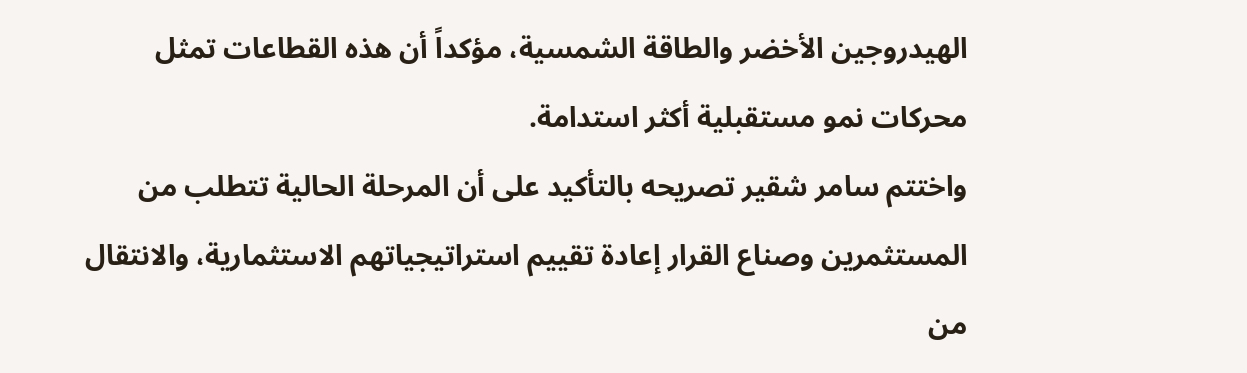الهيدروجين الأخضر والطاقة الشمسية، مؤكداً أن هذه القطاعات تمثل محركات نمو مستقبلية أكثر استدامة.
واختتم سامر شقير تصريحه بالتأكيد على أن المرحلة الحالية تتطلب من المستثمرين وصناع القرار إعادة تقييم استراتيجياتهم الاستثمارية، والانتقال من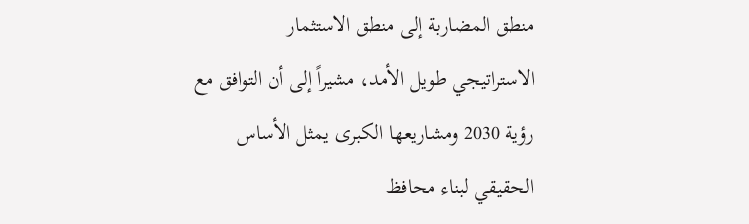منطق المضاربة إلى منطق الاستثمار
الاستراتيجي طويل الأمد، مشيراً إلى أن التوافق مع رؤية 2030 ومشاريعها الكبرى يمثل الأساس الحقيقي لبناء محافظ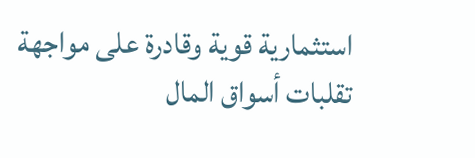استثمارية قوية وقادرة على مواجهة تقلبات أسواق المال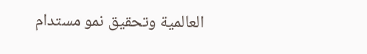العالمية وتحقيق نمو مستدام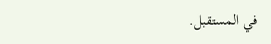في المستقبل.